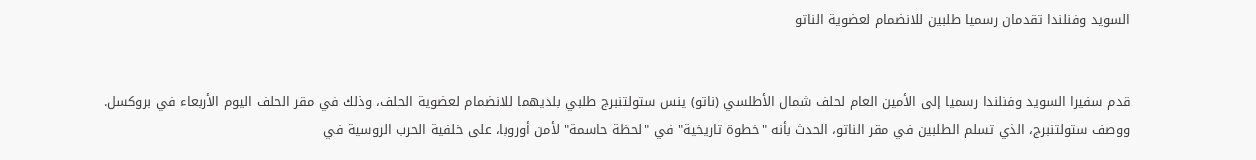السويد وفنلندا تقدمان رسميا طلبين للانضمام لعضوية الناتو


قدم سفيرا السويد وفنلندا رسميا إلى الأمين العام لحلف شمال الأطلسي (ناتو) ينس ستولتنبرج طلبي بلديهما للانضمام لعضوية الحلف، وذلك في مقر الحلف اليوم الأربعاء في بروكسل.
ووصف ستولتنبرج، الذي تسلم الطلبين في مقر الناتو، الحدث بأنه "خطوة تاريخية" في "لحظة حاسمة" لأمن أوروبا، على خلفية الحرب الروسية في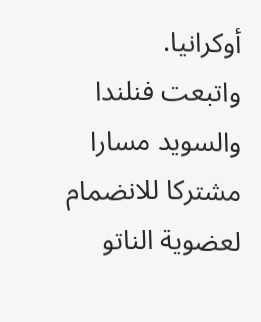أوكرانيا.
واتبعت فنلندا والسويد مسارا مشتركا للانضمام لعضوية الناتو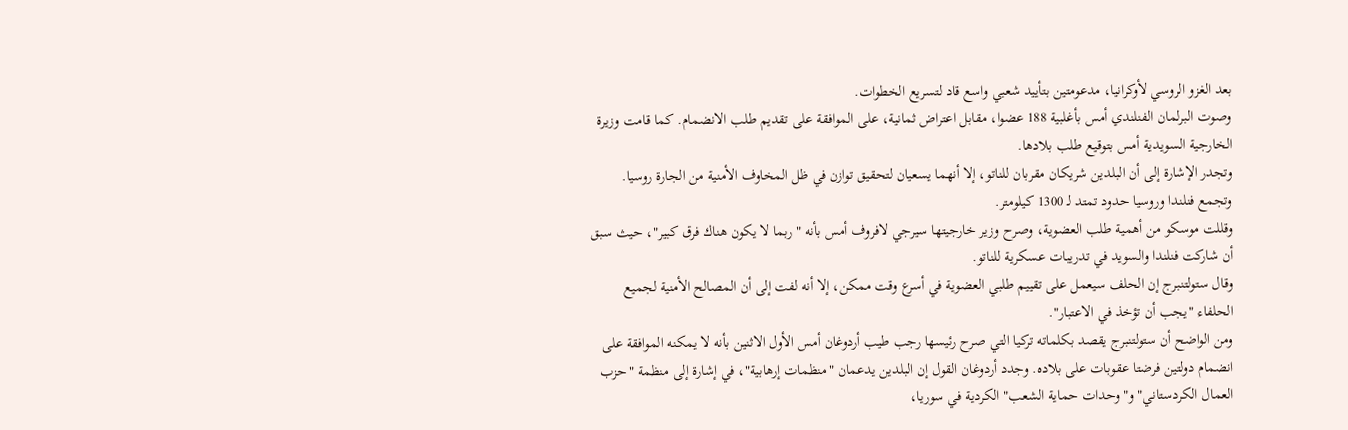بعد الغزو الروسي لأوكرانيا، مدعومتين بتأييد شعبي واسع قاد لتسريع الخطوات.
وصوت البرلمان الفنلندي أمس بأغلبية 188 عضوا، مقابل اعتراض ثمانية، على الموافقة على تقديم طلب الانضمام. كما قامت وزيرة الخارجية السويدية أمس بتوقيع طلب بلادها.
وتجدر الإشارة إلى أن البلدين شريكان مقربان للناتو، إلا أنهما يسعيان لتحقيق توازن في ظل المخاوف الأمنية من الجارة روسيا. وتجمع فنلندا وروسيا حدود تمتد لـ 1300 كيلومتر.
وقللت موسكو من أهمية طلب العضوية، وصرح وزير خارجيتها سيرجي لافروف أمس بأنه "ربما لا يكون هناك فرق كبير"، حيث سبق أن شاركت فنلندا والسويد في تدريبات عسكرية للناتو.
وقال ستولتنبرج إن الحلف سيعمل على تقييم طلبي العضوية في أسرع وقت ممكن، إلا أنه لفت إلى أن المصالح الأمنية لجميع الحلفاء "يجب أن تؤخذ في الاعتبار".
ومن الواضح أن ستولتنبرج يقصد بكلماته تركيا التي صرح رئيسها رجب طيب أردوغان أمس الأول الاثنين بأنه لا يمكنه الموافقة على انضمام دولتين فرضتا عقوبات على بلاده. وجدد أردوغان القول إن البلدين يدعمان "منظمات إرهابية"، في إشارة إلى منظمة "حزب العمال الكردستاني" و"وحدات حماية الشعب" الكردية في سوريا،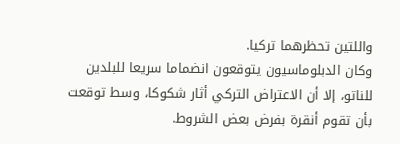واللتين تحظرهما تركيا.
وكان الدبلوماسيون يتوقعون انضماما سريعا للبلدين للناتو، إلا أن الاعتراض التركي أثار شكوكا، وسط توقعت بأن تقوم أنقرة بفرض بعض الشروط.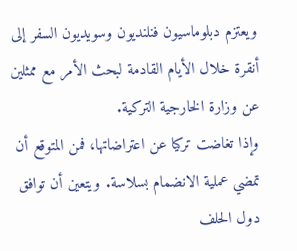ويعتزم دبلوماسيون فنلنديون وسويديون السفر إلى أنقرة خلال الأيام القادمة لبحث الأمر مع ممثلين عن وزارة الخارجية التركية.
وإذا تغاضت تركيا عن اعتراضاتها، فمن المتوقع أن تمضي عملية الانضمام بسلاسة. ويتعين أن توافق دول الحلف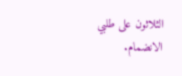الثلاثون على طلبي الانضمام.